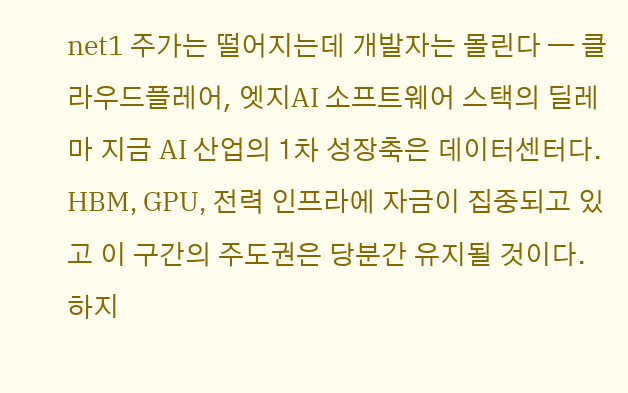net1 주가는 떨어지는데 개발자는 몰린다 — 클라우드플레어, 엣지AI 소프트웨어 스택의 딜레마 지금 AI 산업의 1차 성장축은 데이터센터다. HBM, GPU, 전력 인프라에 자금이 집중되고 있고 이 구간의 주도권은 당분간 유지될 것이다. 하지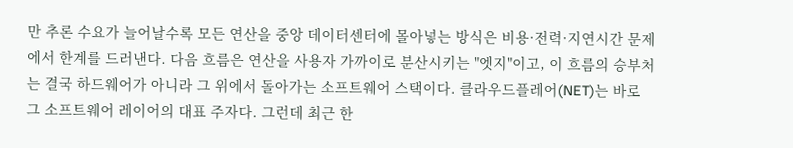만 추론 수요가 늘어날수록 모든 연산을 중앙 데이터센터에 몰아넣는 방식은 비용·전력·지연시간 문제에서 한계를 드러낸다. 다음 흐름은 연산을 사용자 가까이로 분산시키는 "엣지"이고, 이 흐름의 승부처는 결국 하드웨어가 아니라 그 위에서 돌아가는 소프트웨어 스택이다. 클라우드플레어(NET)는 바로 그 소프트웨어 레이어의 대표 주자다. 그런데 최근 한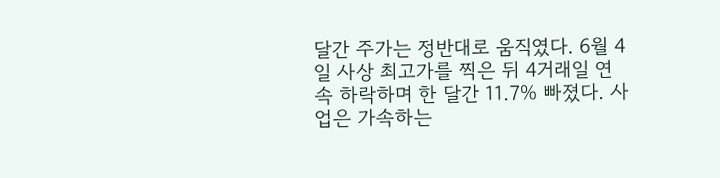달간 주가는 정반대로 움직였다. 6월 4일 사상 최고가를 찍은 뒤 4거래일 연속 하락하며 한 달간 11.7% 빠졌다. 사업은 가속하는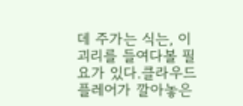데 주가는 식는, 이 괴리를 들여다볼 필요가 있다.클라우드플레어가 깔아놓은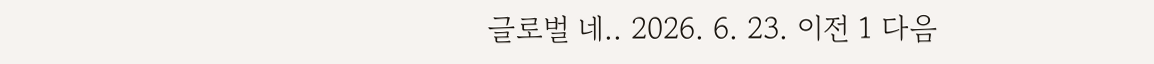글로벌 네.. 2026. 6. 23. 이전 1 다음